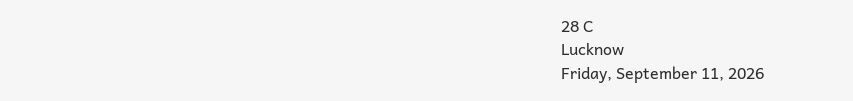28 C
Lucknow
Friday, September 11, 2026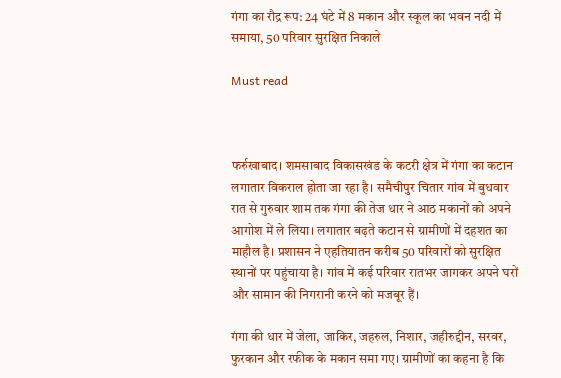गंगा का रौद्र रूप: 24 घंटे में 8 मकान और स्कूल का भवन नदी में समाया, 50 परिवार सुरक्षित निकाले

Must read



फर्रुखाबाद। शमसाबाद विकासखंड के कटरी क्षेत्र में गंगा का कटान लगातार विकराल होता जा रहा है। समैचीपुर चितार गांव में बुधवार रात से गुरुवार शाम तक गंगा की तेज धार ने आठ मकानों को अपने आगोश में ले लिया। लगातार बढ़ते कटान से ग्रामीणों में दहशत का माहौल है। प्रशासन ने एहतियातन करीब 50 परिवारों को सुरक्षित स्थानों पर पहुंचाया है। गांव में कई परिवार रातभर जागकर अपने घरों और सामान की निगरानी करने को मजबूर हैं।

गंगा की धार में जेला, जाकिर, जहरुल, निशार, जहीरुद्दीन, सरवर, फुरकान और रफीक के मकान समा गए। ग्रामीणों का कहना है कि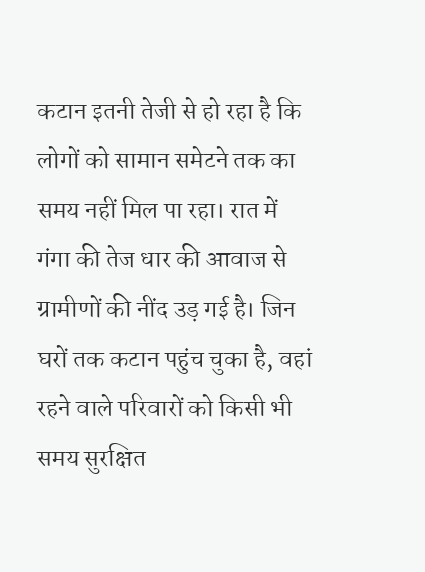कटान इतनी तेजी से हो रहा है कि लोगों को सामान समेटने तक का समय नहीं मिल पा रहा। रात में गंगा की तेज धार की आवाज से ग्रामीणों की नींद उड़ गई है। जिन घरों तक कटान पहुंच चुका है, वहां रहने वाले परिवारों को किसी भी समय सुरक्षित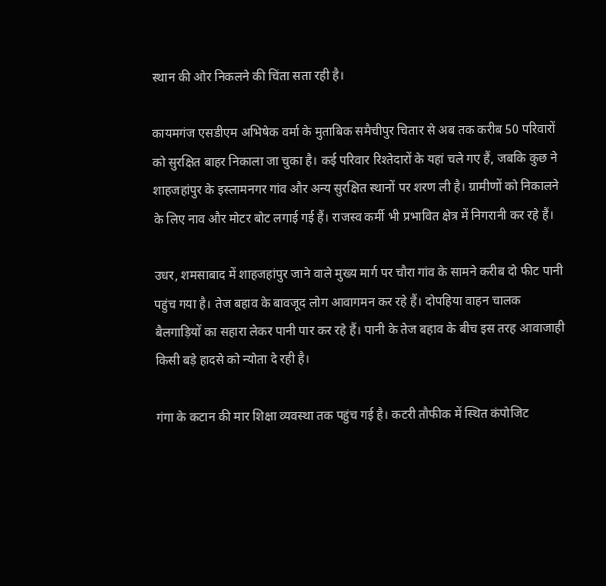स्थान की ओर निकलने की चिंता सता रही है।

कायमगंज एसडीएम अभिषेक वर्मा के मुताबिक समैचीपुर चितार से अब तक करीब 50 परिवारों को सुरक्षित बाहर निकाला जा चुका है। कई परिवार रिश्तेदारों के यहां चले गए हैं, जबकि कुछ ने शाहजहांपुर के इस्लामनगर गांव और अन्य सुरक्षित स्थानों पर शरण ली है। ग्रामीणों को निकालने के लिए नाव और मोटर बोट लगाई गई हैं। राजस्व कर्मी भी प्रभावित क्षेत्र में निगरानी कर रहे हैं।

उधर, शमसाबाद में शाहजहांपुर जाने वाले मुख्य मार्ग पर चौरा गांव के सामने करीब दो फीट पानी पहुंच गया है। तेज बहाव के बावजूद लोग आवागमन कर रहे हैं। दोपहिया वाहन चालक बैलगाड़ियों का सहारा लेकर पानी पार कर रहे हैं। पानी के तेज बहाव के बीच इस तरह आवाजाही किसी बड़े हादसे को न्योता दे रही है।

गंगा के कटान की मार शिक्षा व्यवस्था तक पहुंच गई है। कटरी तौफीक में स्थित कंपोजिट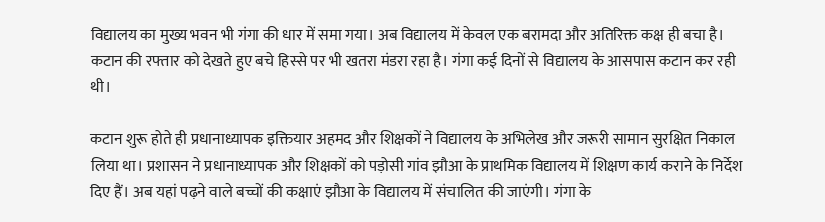विद्यालय का मुख्य भवन भी गंगा की धार में समा गया। अब विद्यालय में केवल एक बरामदा और अतिरिक्त कक्ष ही बचा है। कटान की रफ्तार को देखते हुए बचे हिस्से पर भी खतरा मंडरा रहा है। गंगा कई दिनों से विद्यालय के आसपास कटान कर रही थी।

कटान शुरू होते ही प्रधानाध्यापक इक्तियार अहमद और शिक्षकों ने विद्यालय के अभिलेख और जरूरी सामान सुरक्षित निकाल लिया था। प्रशासन ने प्रधानाध्यापक और शिक्षकों को पड़ोसी गांव झौआ के प्राथमिक विद्यालय में शिक्षण कार्य कराने के निर्देश दिए हैं। अब यहां पढ़ने वाले बच्चों की कक्षाएं झौआ के विद्यालय में संचालित की जाएंगी। गंगा के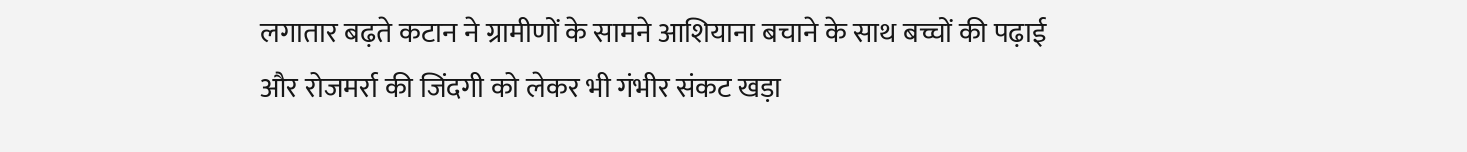लगातार बढ़ते कटान ने ग्रामीणों के सामने आशियाना बचाने के साथ बच्चों की पढ़ाई और रोजमर्रा की जिंदगी को लेकर भी गंभीर संकट खड़ा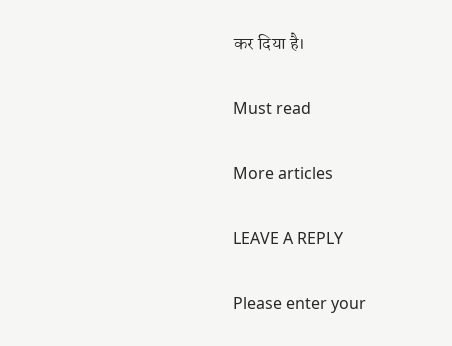कर दिया है।

Must read

More articles

LEAVE A REPLY

Please enter your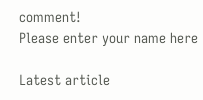comment!
Please enter your name here

Latest article